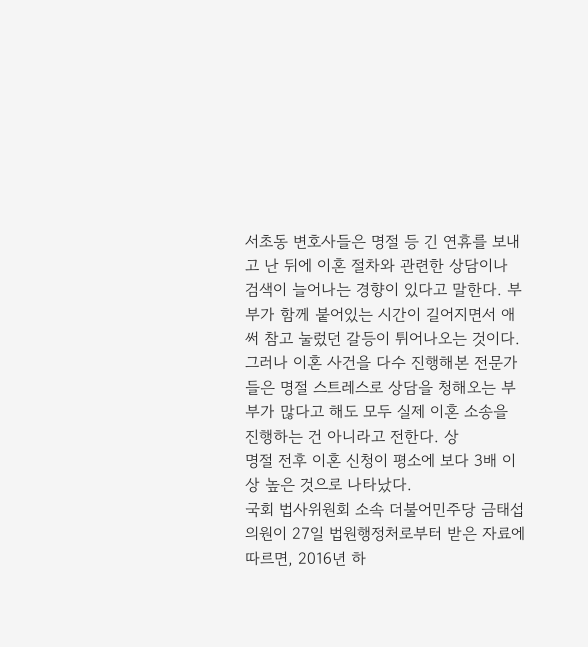서초동 변호사들은 명절 등 긴 연휴를 보내고 난 뒤에 이혼 절차와 관련한 상담이나 검색이 늘어나는 경향이 있다고 말한다. 부부가 함께 붙어있는 시간이 길어지면서 애써 참고 눌렀던 갈등이 튀어나오는 것이다. 그러나 이혼 사건을 다수 진행해본 전문가들은 명절 스트레스로 상담을 청해오는 부부가 많다고 해도 모두 실제 이혼 소송을 진행하는 건 아니라고 전한다. 상
명절 전후 이혼 신청이 평소에 보다 3배 이상 높은 것으로 나타났다.
국회 법사위원회 소속 더불어민주당 금태섭 의원이 27일 법원행정처로부터 받은 자료에 따르면, 2016년 하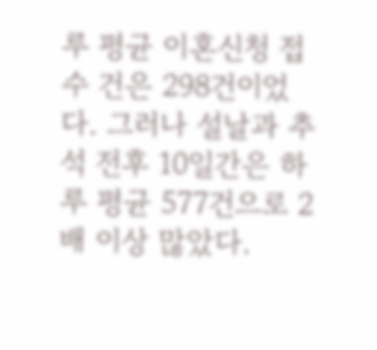루 평균 이혼신청 접수 건은 298건이었다. 그러나 설날과 추석 전후 10일간은 하루 평균 577건으로 2배 이상 많았다.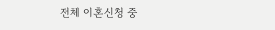전체 이혼신청 중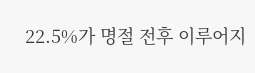22.5%가 명절 전후 이루어지